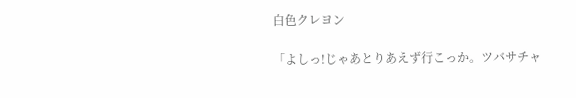白色クレヨン

「よしっ!じゃあとりあえず行こっか。ツバサチャ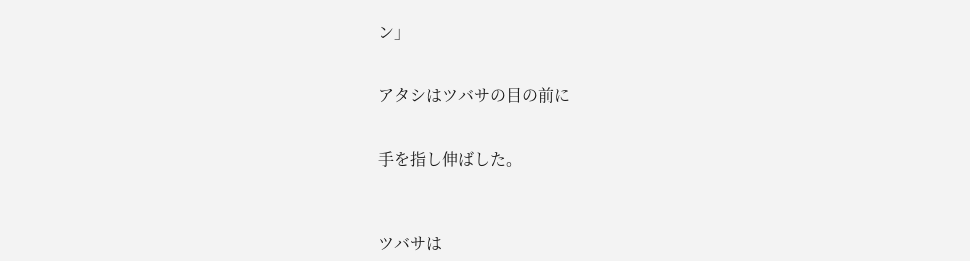ン」


アタシはツバサの目の前に


手を指し伸ばした。



ツバサは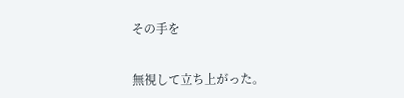その手を


無視して立ち上がった。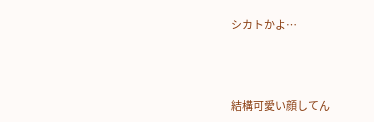シカトかよ…




結構可愛い顔してん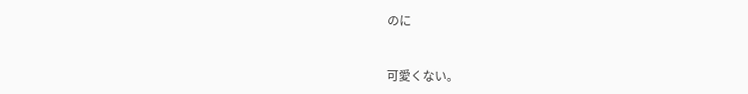のに


可愛くない。